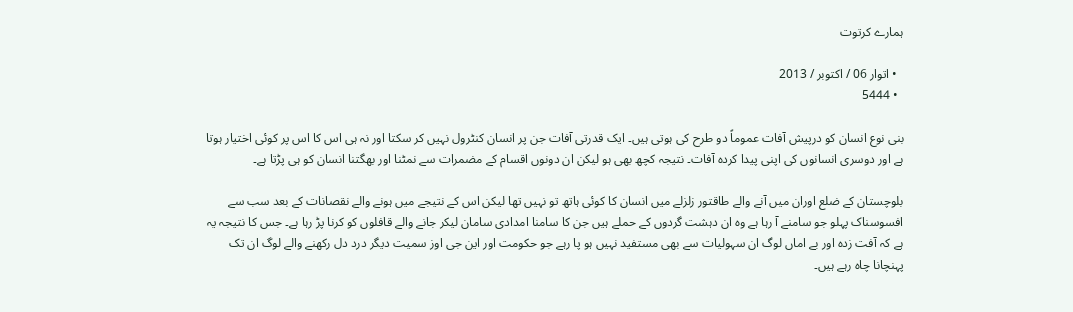ہمارے کرتوت

  • اتوار 06 / اکتوبر / 2013
  • 5444

بنی نوع انسان کو درپیش آفات عموماً دو طرح کی ہوتی ہیں۔ ایک قدرتی آفات جن پر انسان کنٹرول نہیں کر سکتا اور نہ ہی اس کا اس پر کوئی اختیار ہوتا ہے اور دوسری انسانوں کی اپنی پیدا کردہ آفات۔ نتیجہ کچھ بھی ہو لیکن ان دونوں اقسام کے مضمرات سے نمٹنا اور بھگتنا انسان کو ہی پڑتا ہے۔

بلوچستان کے ضلع اوران میں آنے والے طاقتور زلزلے میں انسان کا کوئی ہاتھ تو نہیں تھا لیکن اس کے نتیجے میں ہونے والے نقصانات کے بعد سب سے افسوسناک پہلو جو سامنے آ رہا ہے وہ ان دہشت گردوں کے حملے ہیں جن کا سامنا امدادی سامان لیکر جانے والے قافلوں کو کرنا پڑ رہا ہے۔ جس کا نتیجہ یہ ہے کہ آفت زدہ اور بے اماں لوگ ان سہولیات سے بھی مستفید نہیں ہو پا رہے جو حکومت اور این جی اوز سمیت دیگر درد دل رکھنے والے لوگ ان تک پہنچانا چاہ رہے ہیں۔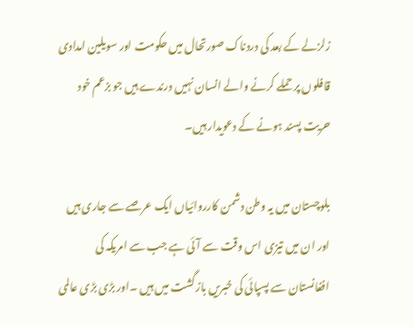زلزلے کے بعد کی دردناک صورتحال میں حکومت اور سویلین امدادی قافلوں پر حملے کرنے والے انسان نہیں درندے ہیں جو بزعم خود حریت پسند ہونے کے دعویدار ہیں۔

بلوچستان میں یہ وطن دشمن کارروائیاں ایک عرصے سے جاری ہیں اور ان میں تیزی اس وقت سے آئی ہے جب سے امریکہ کی افغانستان سے پسپائی کی خبریں بازگشت میں ہیں ۔اور بڑی بڑی عالمی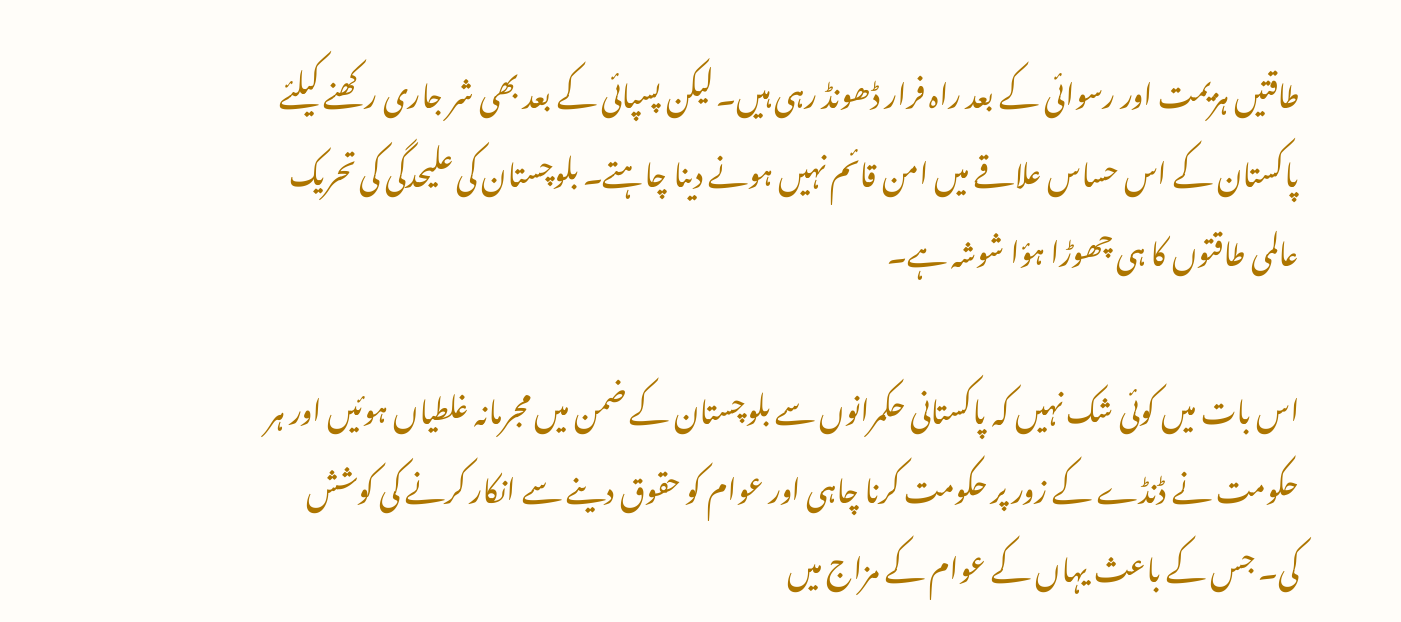طاقتیں ہزیمت اور رسوائی کے بعد راہ فرار ڈھونڈ رہی ہیں۔ لیکن پسپائی کے بعد بھی شر جاری رکھنے کیلئے پاکستان کے اس حساس علاقے میں امن قائم نہیں ہونے دینا چاہتے۔ بلوچستان کی علیحدگی کی تحریک عالمی طاقتوں کا ہی چھوڑا ہؤا شوشہ ہے۔

اس بات میں کوئی شک نہیں کہ پاکستانی حکمرانوں سے بلوچستان کے ضمن میں مجرمانہ غلطیاں ہوئیں اور ہر حکومت نے ڈنڈے کے زور پر حکومت کرنا چاہی اور عوام کو حقوق دینے سے انکار کرنے کی کوشش کی۔ جس کے باعث یہاں کے عوام کے مزاج میں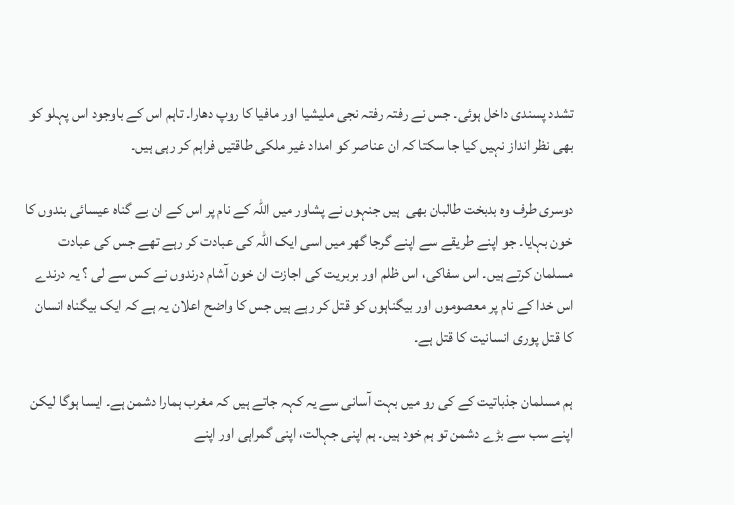تشدد پسندی داخل ہوئی۔ جس نے رفتہ رفتہ نجی ملیشیا اور مافیا کا روپ دھارا۔ تاہم اس کے باوجود اس پہلو کو بھی نظر انداز نہیں کیا جا سکتا کہ ان عناصر کو امداد غیر ملکی طاقتیں فراہم کر رہی ہیں۔

دوسری طرف وہ بدبخت طالبان بھی  ہیں جنہوں نے پشاور میں اللہ کے نام پر اس کے ان بے گناہ عیسائی بندوں کا خون بہایا۔ جو اپنے طریقے سے اپنے گرجا گھر میں اسی ایک اللہ کی عبادت کر رہے تھے جس کی عبادت مسلمان کرتے ہیں۔ اس سفاکی، اس ظلم اور بربریت کی اجازت ان خون آشام درندوں نے کس سے لی ؟ یہ درندے اس خدا کے نام پر معصوموں اور بیگناہوں کو قتل کر رہے ہیں جس کا واضح اعلان یہ ہے کہ ایک بیگناہ انسان کا قتل پوری انسانیت کا قتل ہے۔

ہم مسلمان جذباتیت کے کی رو میں بہت آسانی سے یہ کہہ جاتے ہیں کہ مغرب ہمارا دشمن ہے۔ ایسا ہوگا لیکن اپنے سب سے بڑے دشمن تو ہم خود ہیں۔ ہم اپنی جہالت، اپنی گمراہی اور اپنے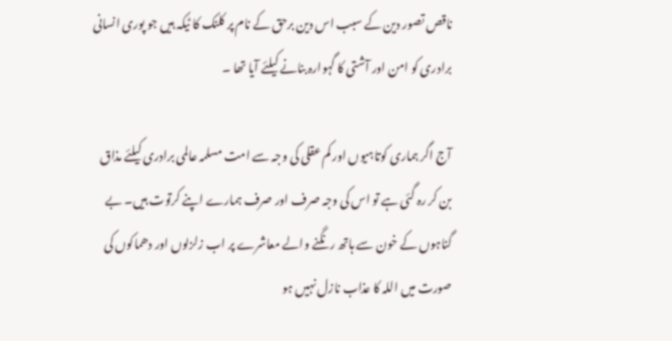ناقص تصور دین کے سبب اس دین برحق کے نام پر کلنک کا ٹیکہ ہیں جو پوری انسانی برادری کو امن اور آشتی کا گہوارہ بنانے کیلئے آیا تھا ۔

آج اگر ہماری کوتاہیوں اور کم عقلی کی وجہ سے امت مسلمہ عالمی برادری کیلئے مذاق بن کر رہ گئی ہے تو اس کی وجہ صرف اور صرف ہمارے اپنے کرتوت ہیں۔ بے گناہوں کے خون سے ہاتھ رنگنے والے معاشرے پر اب زلزلوں اور دھماکوں کی صورت میں اللہ کا عذاب نازل نہیں ہو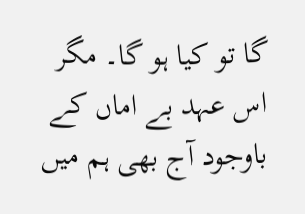گا تو کیا ہو گا۔ مگر اس عہد بے اماں کے باوجود آج بھی ہم میں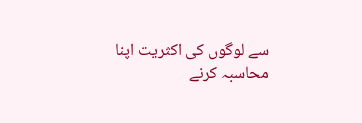سے لوگوں کی اکثریت اپنا محاسبہ کرنے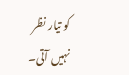کو تیار نظر نہیں آتی۔